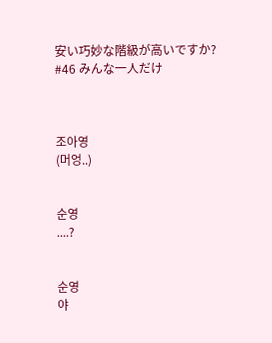安い巧妙な階級が高いですか?
#46 みんな一人だけ



조아영
(머엉..)


순영
....?


순영
야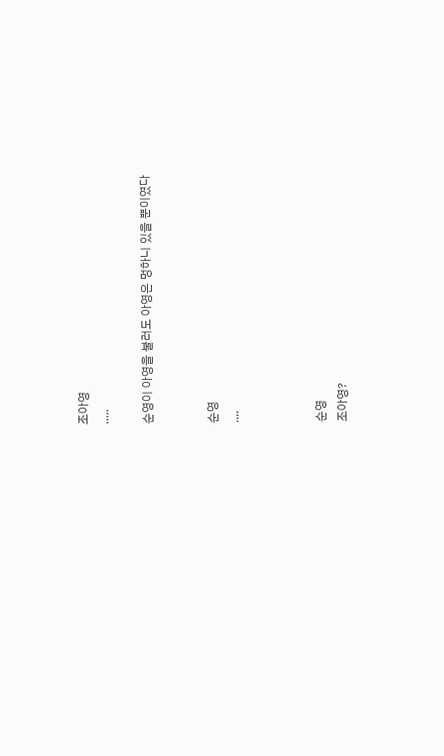조아영
.....

순영이 아영을 불러도 아영은 멍하니 있을 뿐이였다


순영
....



순영
조아영?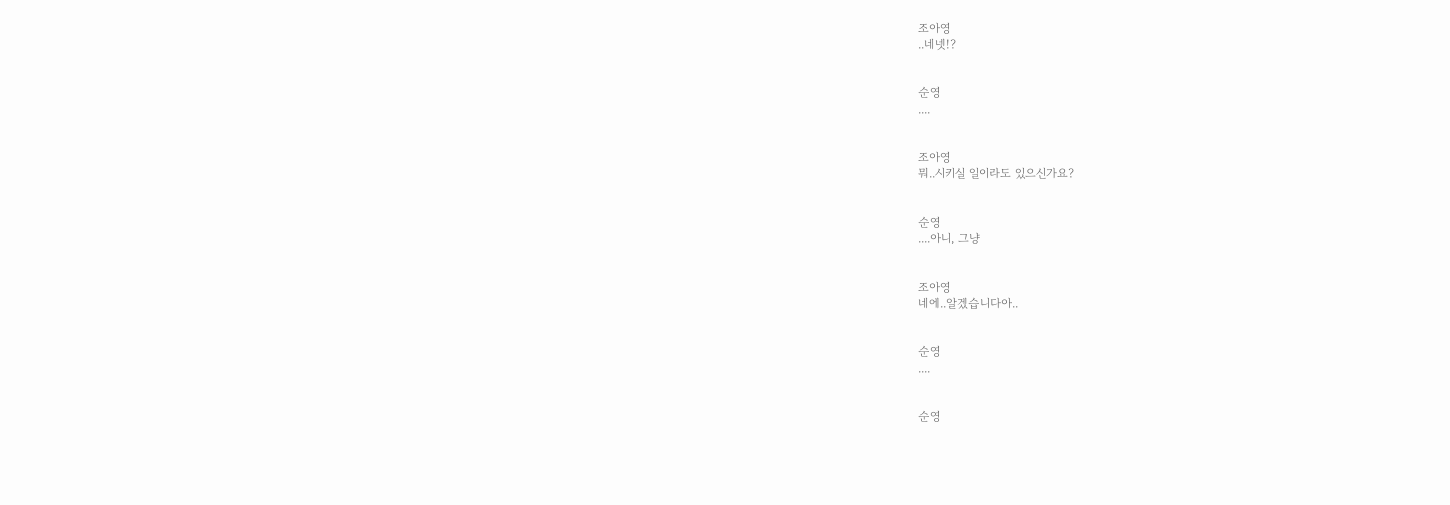조아영
..네넷!?


순영
....


조아영
뭐..시키실 일이라도 있으신가요?


순영
....아니, 그냥


조아영
네에..알겠습니다아..


순영
....


순영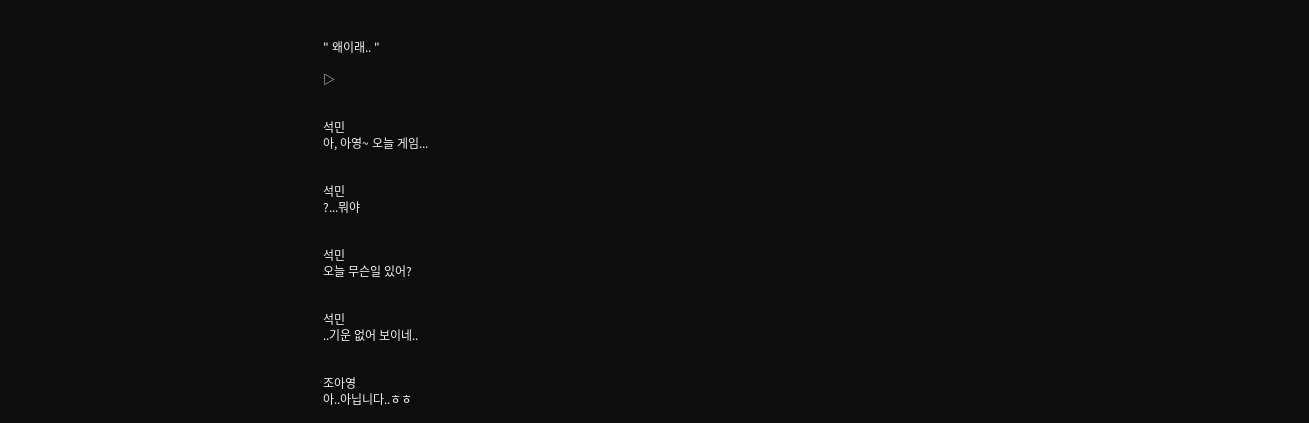" 왜이래.. "

▷


석민
아, 아영~ 오늘 게임...


석민
?...뭐야


석민
오늘 무슨일 있어?


석민
..기운 없어 보이네..


조아영
아..아닙니다..ㅎㅎ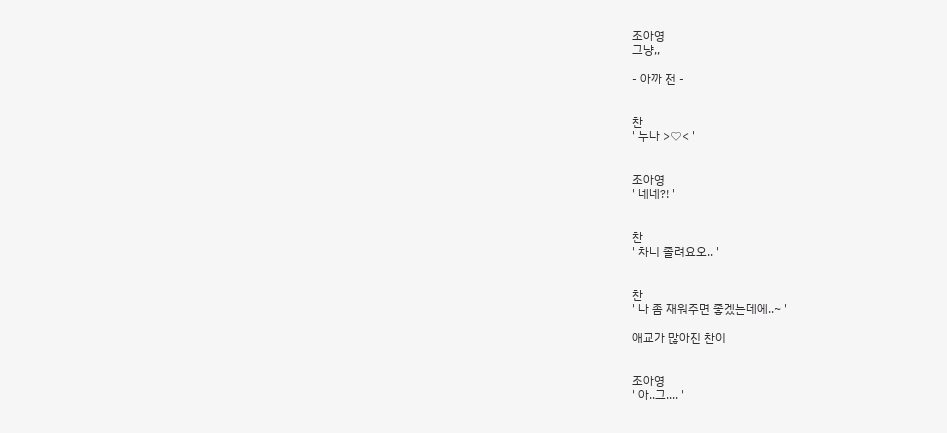조아영
그냥,,

- 아까 전 -


찬
' 누나 >♡< '


조아영
' 네네?! '


찬
' 차니 졸려요오.. '


찬
' 나 좀 재워주면 좋겠는데에..~ '

애교가 많아진 찬이


조아영
' 아..그.... '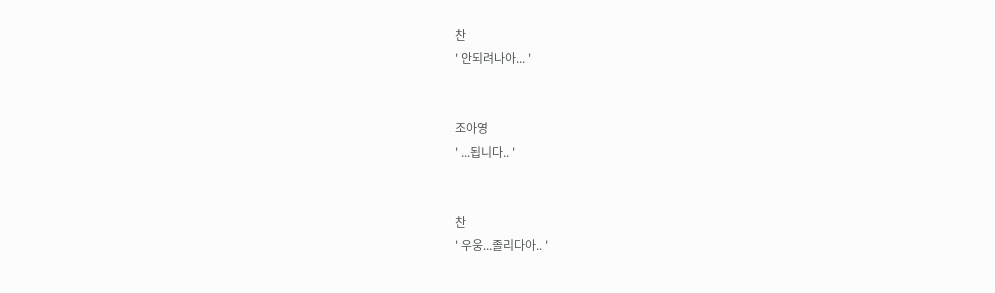찬
' 안되려나아... '


조아영
' ...됩니다.. '


찬
' 우웅...졸리다아.. '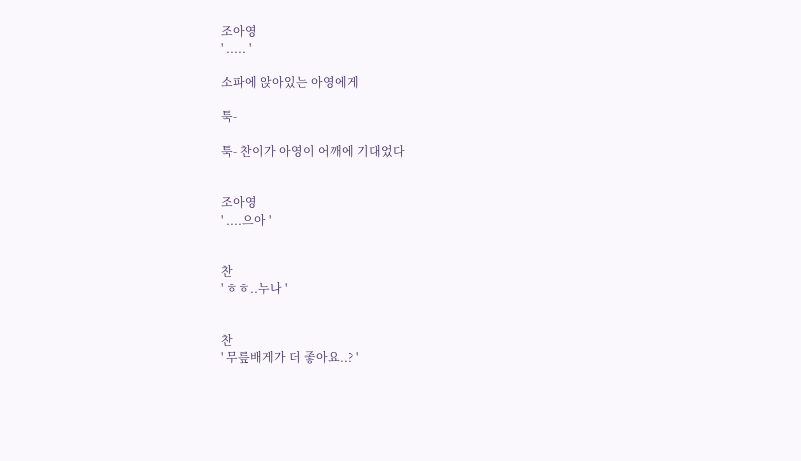조아영
' ..... '

소파에 앉아있는 아영에게

툭-

툭- 찬이가 아영이 어깨에 기대었다


조아영
' ....으아 '


찬
' ㅎㅎ..누나 '


찬
' 무릎배게가 더 좋아요..? '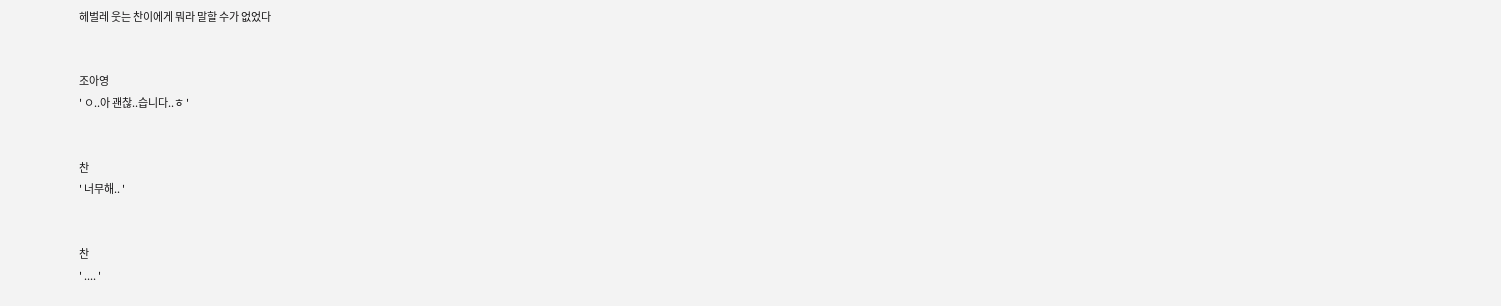헤벌레 웃는 찬이에게 뭐라 말할 수가 없었다


조아영
' ㅇ..아 괜찮..습니다..ㅎ '


찬
' 너무해.. '


찬
' .... '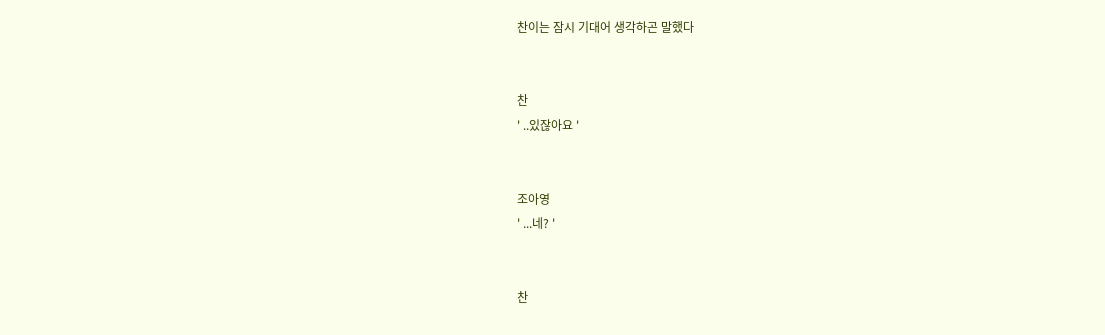찬이는 잠시 기대어 생각하곤 말했다


찬
' ..있잖아요 '


조아영
' ...네? '


찬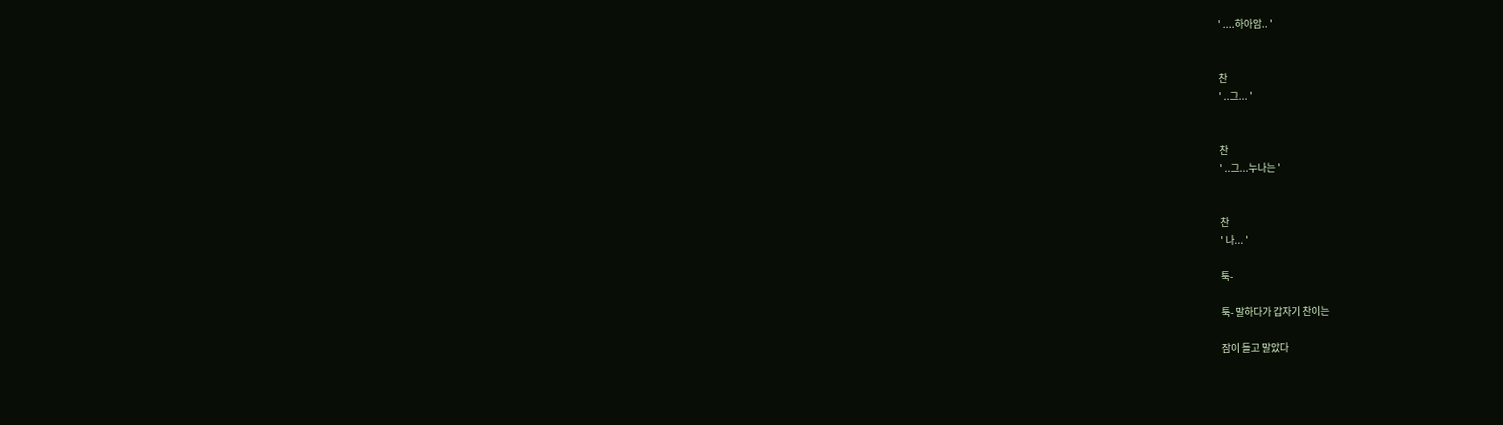' ....하아암.. '


찬
' ..그... '


찬
' ..그...누나는 '


찬
' 나... '

툭-

툭- 말하다가 갑자기 찬이는

잠이 들고 말았다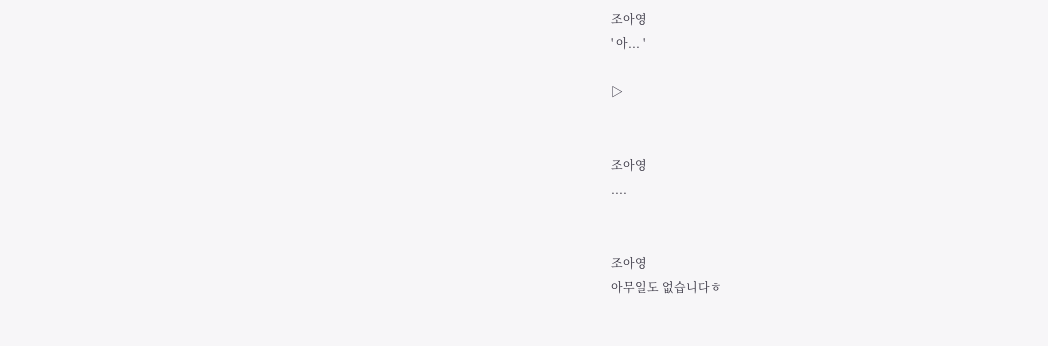조아영
' 아... '

▷


조아영
....


조아영
아무일도 없습니다ㅎ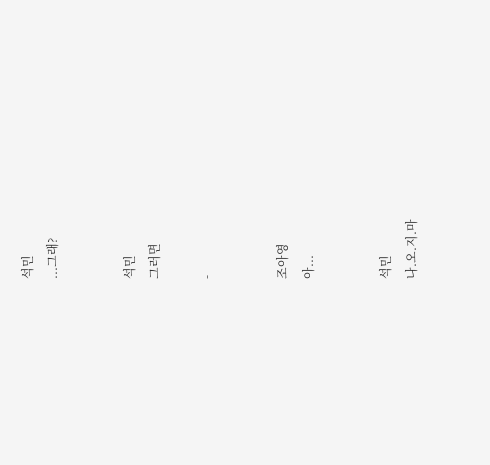석민
...그래?


석민
그러면

-


조아영
아...


석민
나.오.지.마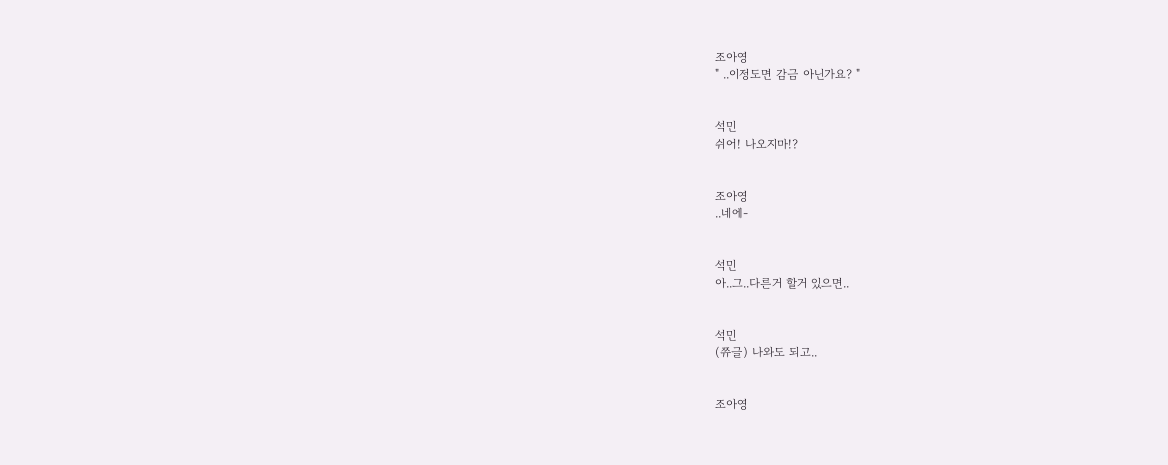조아영
" ..이정도면 감금 아닌가요? "


석민
쉬어! 나오지마!?


조아영
..네에-


석민
아..그..다른거 할거 있으면..


석민
(쮸글) 나와도 되고..


조아영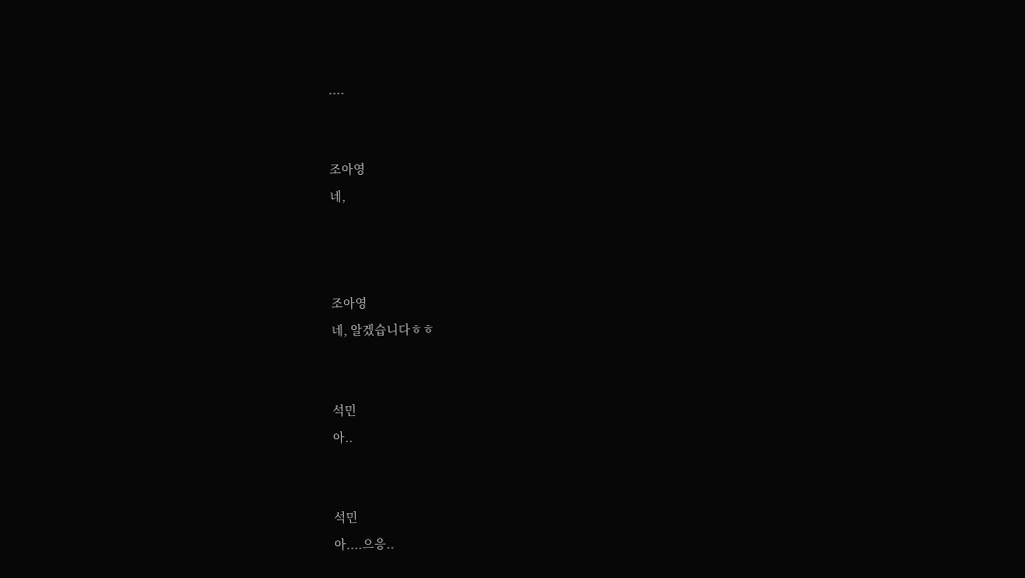....


조아영
네,



조아영
네, 알겠습니다ㅎㅎ


석민
아..


석민
아....으응..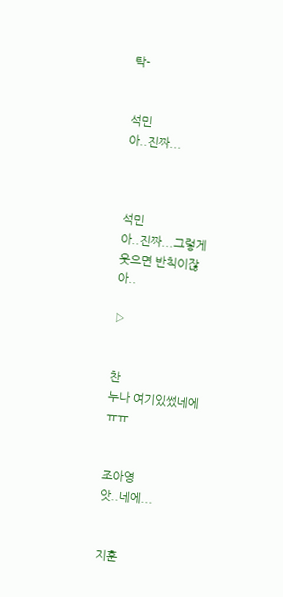탁-


석민
아..진짜...



석민
아..진짜...그렇게 웃으면 반칙이잖아..

▷


찬
누나 여기있썼네에ㅠㅠ


조아영
앗..네에...


지훈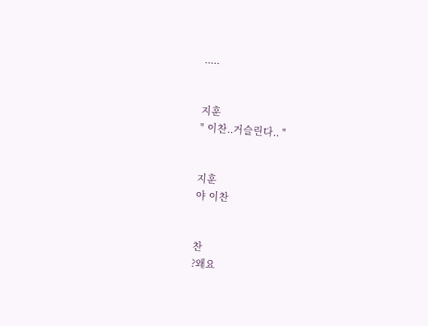.....


지훈
" 이찬..거슬린다.. "


지훈
야 이찬


찬
?왜요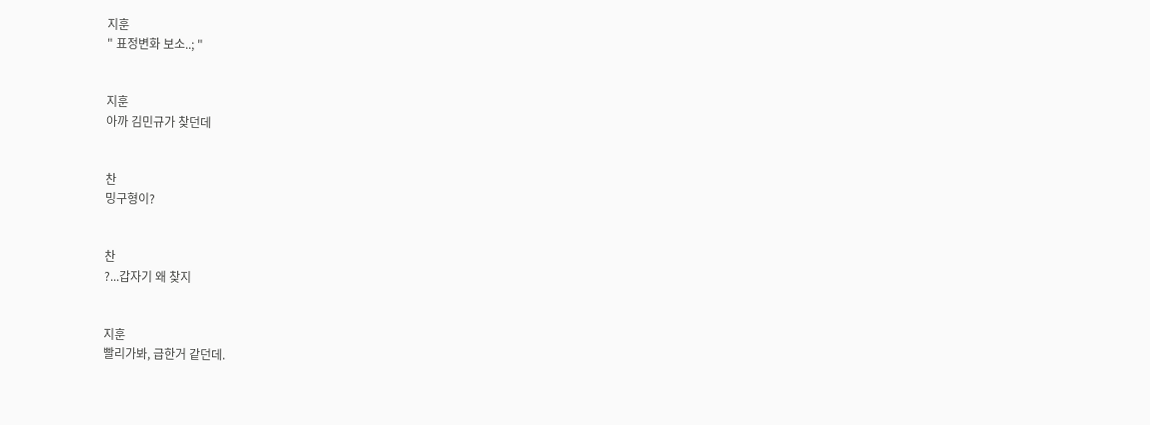지훈
" 표정변화 보소..; "


지훈
아까 김민규가 찾던데


찬
밍구형이?


찬
?...갑자기 왜 찾지


지훈
빨리가봐, 급한거 같던데.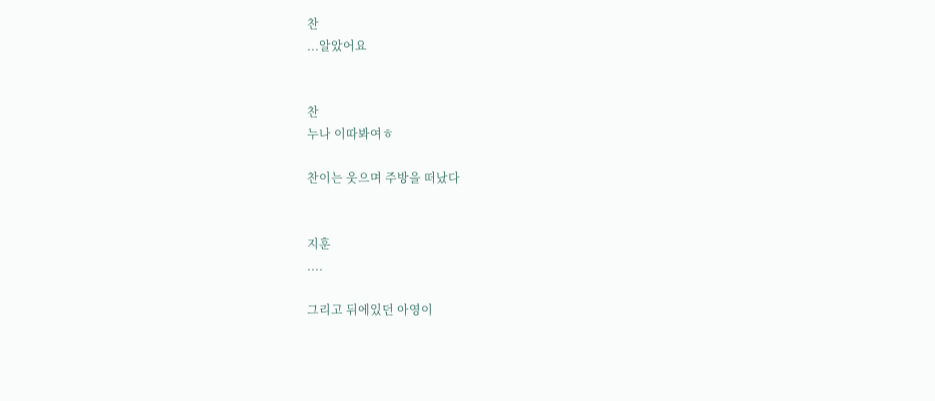찬
...알았어요


찬
누나 이따봐여ㅎ

찬이는 웃으며 주방을 떠났다


지훈
....

그리고 뒤에있던 아영이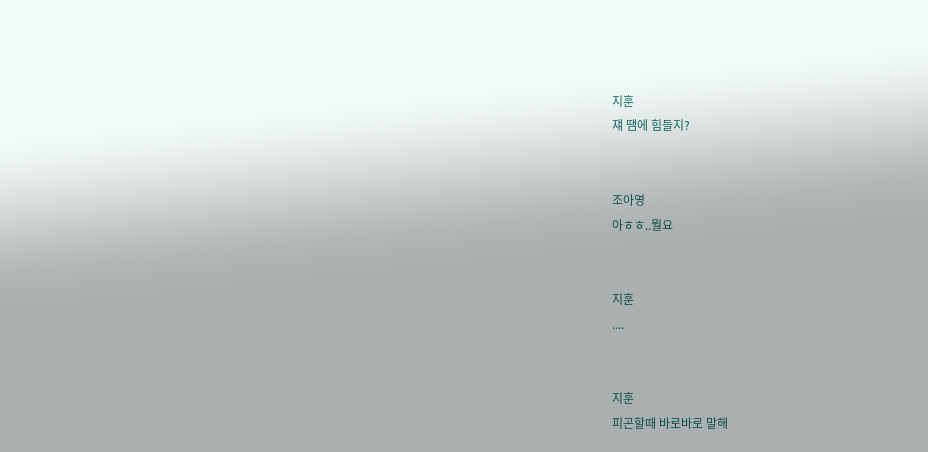지훈
쟤 땜에 힘들지?


조아영
아ㅎㅎ..뭘요


지훈
....


지훈
피곤할때 바로바로 말해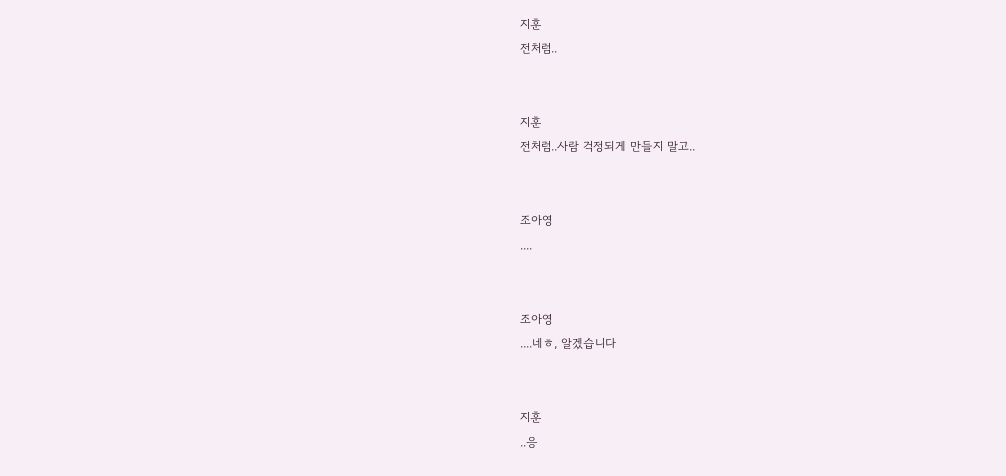지훈
전처럼..


지훈
전처럼..사람 걱정되게 만들지 말고..


조아영
....


조아영
....네ㅎ, 알겠습니다


지훈
..응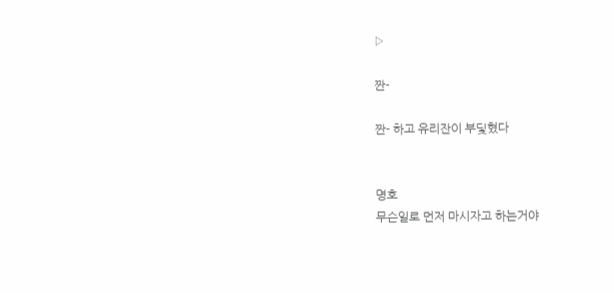▷

짠-

짠- 하고 유리잔이 부딫혔다


명호
무슨일로 먼저 마시자고 하는거야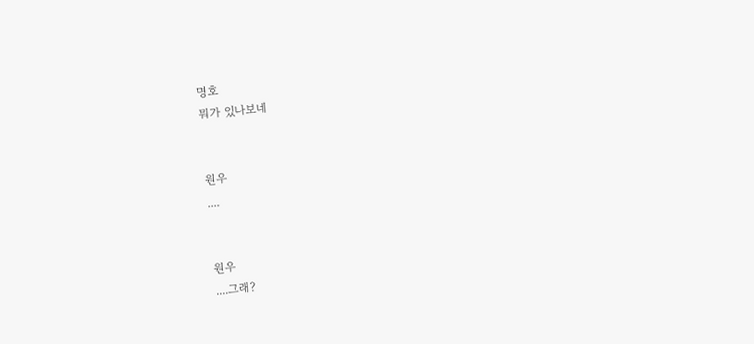명호
뭐가 있나보네


원우
....


원우
....그래?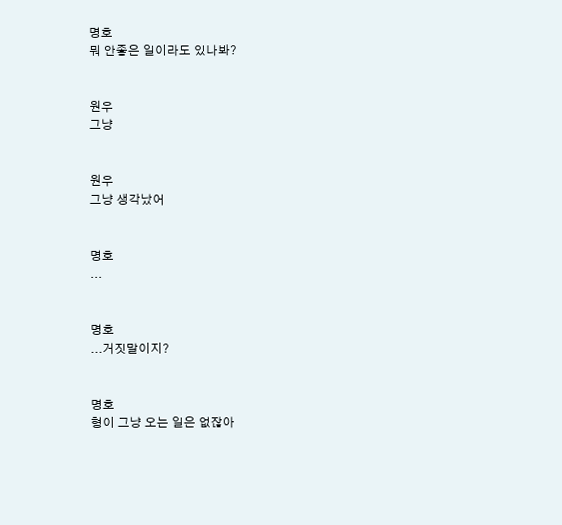명호
뭐 안좋은 일이라도 있나봐?


원우
그냥


원우
그냥 생각났어


명호
...


명호
...거짓말이지?


명호
형이 그냥 오는 일은 없잖아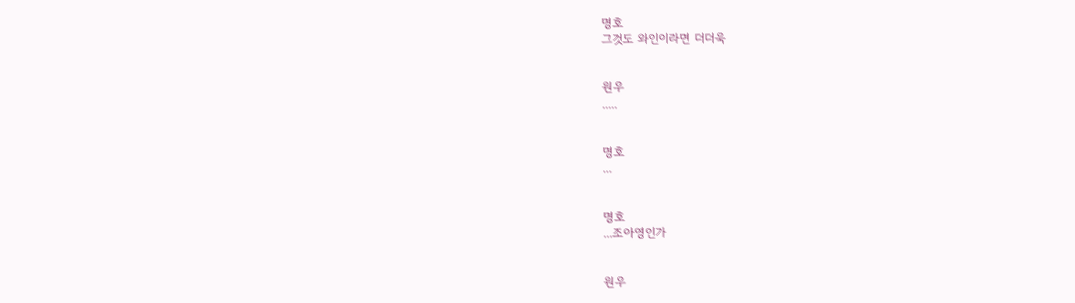명호
그것도 와인이라면 더더욱


원우
.....


명호
...


명호
...조아영인가


원우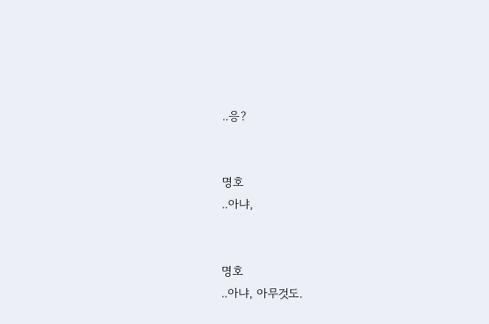..응?


명호
..아냐,


명호
..아냐, 아무것도.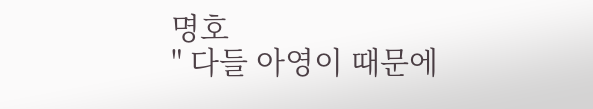명호
" 다들 아영이 때문에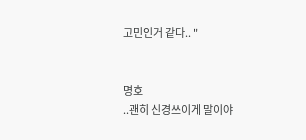고민인거 같다.. "


명호
..괜히 신경쓰이게 말이야